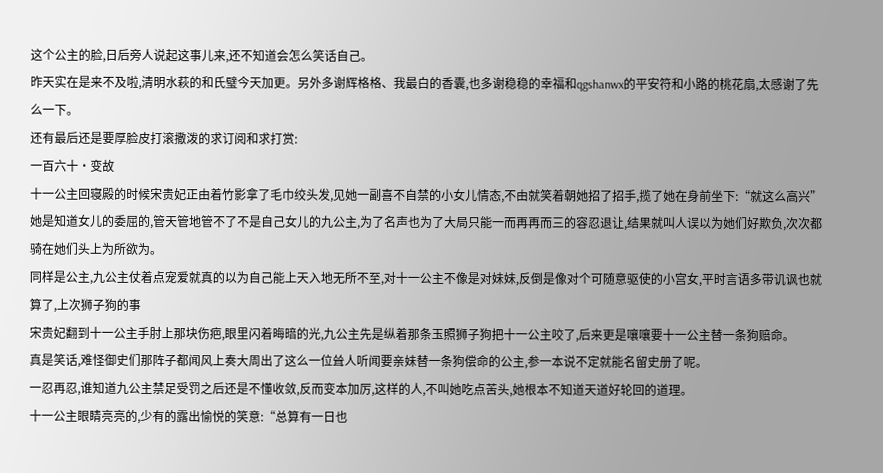这个公主的脸,日后旁人说起这事儿来,还不知道会怎么笑话自己。
昨天实在是来不及啦,清明水萩的和氏璧今天加更。另外多谢辉格格、我最白的香囊,也多谢稳稳的幸福和qgshanwx的平安符和小路的桃花扇,太感谢了先么一下。
还有最后还是要厚脸皮打滚撒泼的求订阅和求打赏:
一百六十·变故
十一公主回寝殿的时候宋贵妃正由着竹影拿了毛巾绞头发,见她一副喜不自禁的小女儿情态,不由就笑着朝她招了招手,揽了她在身前坐下:“就这么高兴”
她是知道女儿的委屈的,管天管地管不了不是自己女儿的九公主,为了名声也为了大局只能一而再再而三的容忍退让,结果就叫人误以为她们好欺负,次次都骑在她们头上为所欲为。
同样是公主,九公主仗着点宠爱就真的以为自己能上天入地无所不至,对十一公主不像是对妹妹,反倒是像对个可随意驱使的小宫女,平时言语多带讥讽也就算了,上次狮子狗的事
宋贵妃翻到十一公主手肘上那块伤疤,眼里闪着晦暗的光,九公主先是纵着那条玉照狮子狗把十一公主咬了,后来更是嚷嚷要十一公主替一条狗赔命。
真是笑话,难怪御史们那阵子都闻风上奏大周出了这么一位耸人听闻要亲妹替一条狗偿命的公主,参一本说不定就能名留史册了呢。
一忍再忍,谁知道九公主禁足受罚之后还是不懂收敛,反而变本加厉,这样的人,不叫她吃点苦头,她根本不知道天道好轮回的道理。
十一公主眼睛亮亮的,少有的露出愉悦的笑意:“总算有一日也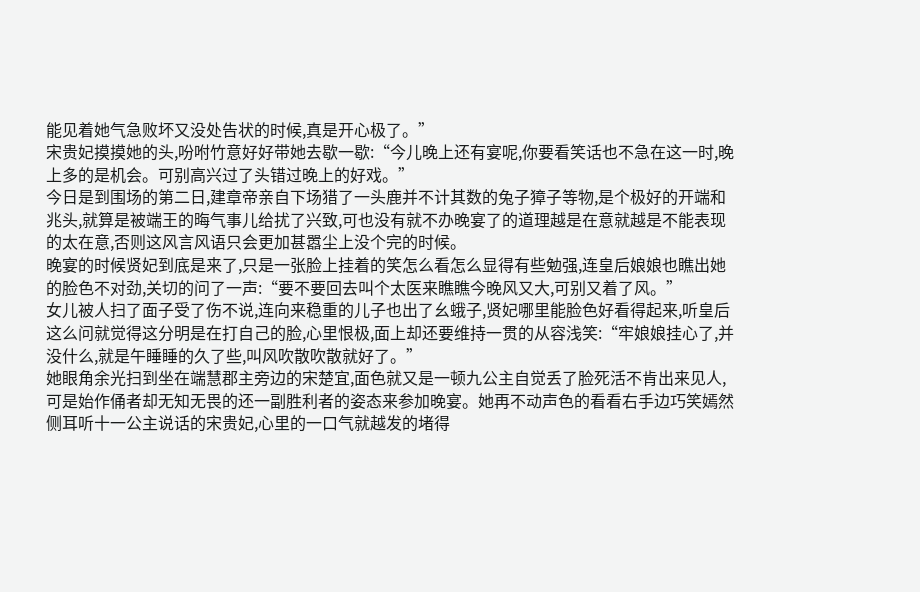能见着她气急败坏又没处告状的时候,真是开心极了。”
宋贵妃摸摸她的头,吩咐竹意好好带她去歇一歇:“今儿晚上还有宴呢,你要看笑话也不急在这一时,晚上多的是机会。可别高兴过了头错过晚上的好戏。”
今日是到围场的第二日,建章帝亲自下场猎了一头鹿并不计其数的兔子獐子等物,是个极好的开端和兆头,就算是被端王的晦气事儿给扰了兴致,可也没有就不办晚宴了的道理越是在意就越是不能表现的太在意,否则这风言风语只会更加甚嚣尘上没个完的时候。
晚宴的时候贤妃到底是来了,只是一张脸上挂着的笑怎么看怎么显得有些勉强,连皇后娘娘也瞧出她的脸色不对劲,关切的问了一声:“要不要回去叫个太医来瞧瞧今晚风又大,可别又着了风。”
女儿被人扫了面子受了伤不说,连向来稳重的儿子也出了幺蛾子,贤妃哪里能脸色好看得起来,听皇后这么问就觉得这分明是在打自己的脸,心里恨极,面上却还要维持一贯的从容浅笑:“牢娘娘挂心了,并没什么,就是午睡睡的久了些,叫风吹散吹散就好了。”
她眼角余光扫到坐在端慧郡主旁边的宋楚宜,面色就又是一顿九公主自觉丢了脸死活不肯出来见人,可是始作俑者却无知无畏的还一副胜利者的姿态来参加晚宴。她再不动声色的看看右手边巧笑嫣然侧耳听十一公主说话的宋贵妃,心里的一口气就越发的堵得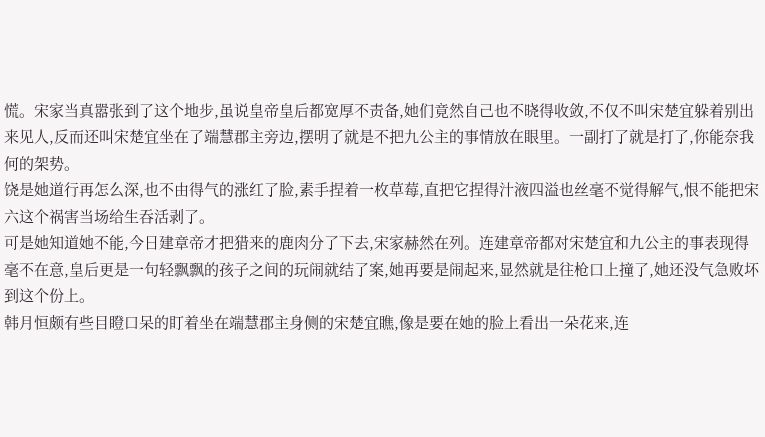慌。宋家当真嚣张到了这个地步,虽说皇帝皇后都宽厚不责备,她们竟然自己也不晓得收敛,不仅不叫宋楚宜躲着别出来见人,反而还叫宋楚宜坐在了端慧郡主旁边,摆明了就是不把九公主的事情放在眼里。一副打了就是打了,你能奈我何的架势。
饶是她道行再怎么深,也不由得气的涨红了脸,素手捏着一枚草莓,直把它捏得汁液四溢也丝毫不觉得解气,恨不能把宋六这个祸害当场给生吞活剥了。
可是她知道她不能,今日建章帝才把猎来的鹿肉分了下去,宋家赫然在列。连建章帝都对宋楚宜和九公主的事表现得毫不在意,皇后更是一句轻飘飘的孩子之间的玩闹就结了案,她再要是闹起来,显然就是往枪口上撞了,她还没气急败坏到这个份上。
韩月恒颇有些目瞪口呆的盯着坐在端慧郡主身侧的宋楚宜瞧,像是要在她的脸上看出一朵花来,连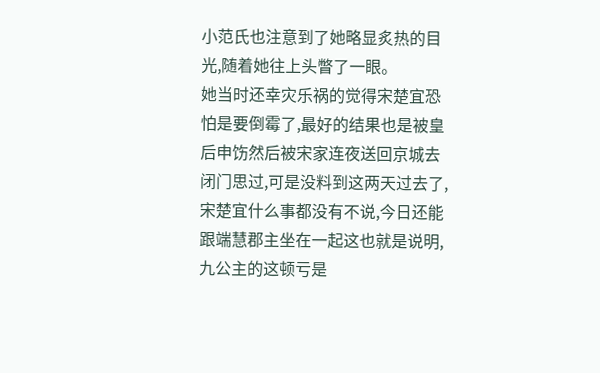小范氏也注意到了她略显炙热的目光,随着她往上头瞥了一眼。
她当时还幸灾乐祸的觉得宋楚宜恐怕是要倒霉了,最好的结果也是被皇后申饬然后被宋家连夜送回京城去闭门思过,可是没料到这两天过去了,宋楚宜什么事都没有不说,今日还能跟端慧郡主坐在一起这也就是说明,九公主的这顿亏是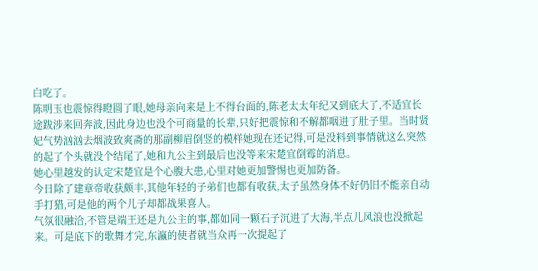白吃了。
陈明玉也震惊得瞪圆了眼,她母亲向来是上不得台面的,陈老太太年纪又到底大了,不适宜长途跋涉来回奔波,因此身边也没个可商量的长辈,只好把震惊和不解都咽进了肚子里。当时贤妃气势汹汹去烟波致爽斋的那副柳眉倒竖的模样她现在还记得,可是没料到事情就这么突然的起了个头就没个结尾了,她和九公主到最后也没等来宋楚宜倒霉的消息。
她心里越发的认定宋楚宜是个心腹大患,心里对她更加警惕也更加防备。
今日除了建章帝收获颇丰,其他年轻的子弟们也都有收获,太子虽然身体不好仍旧不能亲自动手打猎,可是他的两个儿子却都战果喜人。
气氛很融洽,不管是端王还是九公主的事,都如同一颗石子沉进了大海,半点儿风浪也没掀起来。可是底下的歌舞才完,东瀛的使者就当众再一次提起了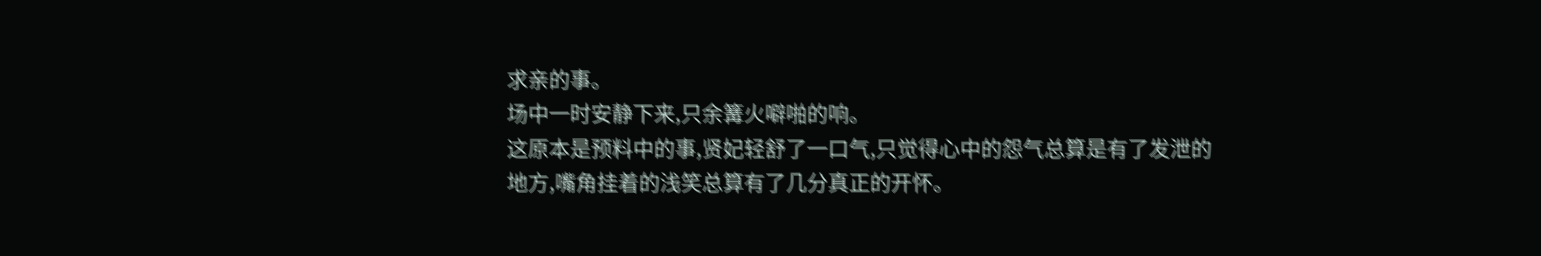求亲的事。
场中一时安静下来,只余篝火噼啪的响。
这原本是预料中的事,贤妃轻舒了一口气,只觉得心中的怨气总算是有了发泄的地方,嘴角挂着的浅笑总算有了几分真正的开怀。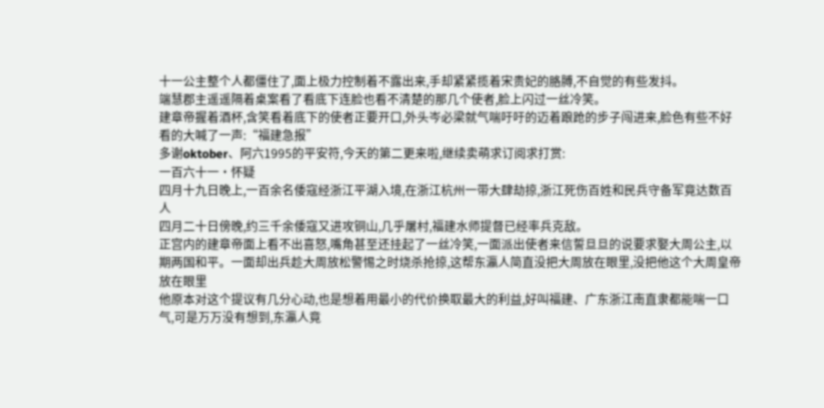十一公主整个人都僵住了,面上极力控制着不露出来,手却紧紧揽着宋贵妃的胳膊,不自觉的有些发抖。
端慧郡主遥遥隔着桌案看了看底下连脸也看不清楚的那几个使者,脸上闪过一丝冷笑。
建章帝握着酒杯,含笑看着底下的使者正要开口,外头岑必梁就气喘吁吁的迈着踉跄的步子闯进来,脸色有些不好看的大喊了一声:“福建急报”
多谢oktober、阿六1995的平安符,今天的第二更来啦,继续卖萌求订阅求打赏:
一百六十一·怀疑
四月十九日晚上,一百余名倭寇经浙江平湖入境,在浙江杭州一带大肆劫掠,浙江死伤百姓和民兵守备军竟达数百人
四月二十日傍晚,约三千余倭寇又进攻铜山,几乎屠村,福建水师提督已经率兵克敌。
正宫内的建章帝面上看不出喜怒,嘴角甚至还挂起了一丝冷笑,一面派出使者来信誓旦旦的说要求娶大周公主,以期两国和平。一面却出兵趁大周放松警惕之时烧杀抢掠,这帮东瀛人简直没把大周放在眼里,没把他这个大周皇帝放在眼里
他原本对这个提议有几分心动,也是想着用最小的代价换取最大的利益,好叫福建、广东浙江南直隶都能喘一口气,可是万万没有想到,东瀛人竟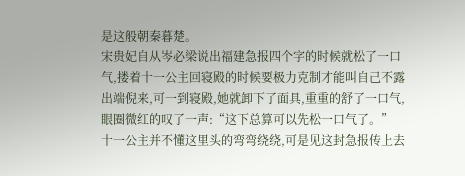是这般朝秦暮楚。
宋贵妃自从岑必梁说出福建急报四个字的时候就松了一口气,搂着十一公主回寝殿的时候要极力克制才能叫自己不露出端倪来,可一到寝殿,她就卸下了面具,重重的舒了一口气,眼圈微红的叹了一声:“这下总算可以先松一口气了。”
十一公主并不懂这里头的弯弯绕绕,可是见这封急报传上去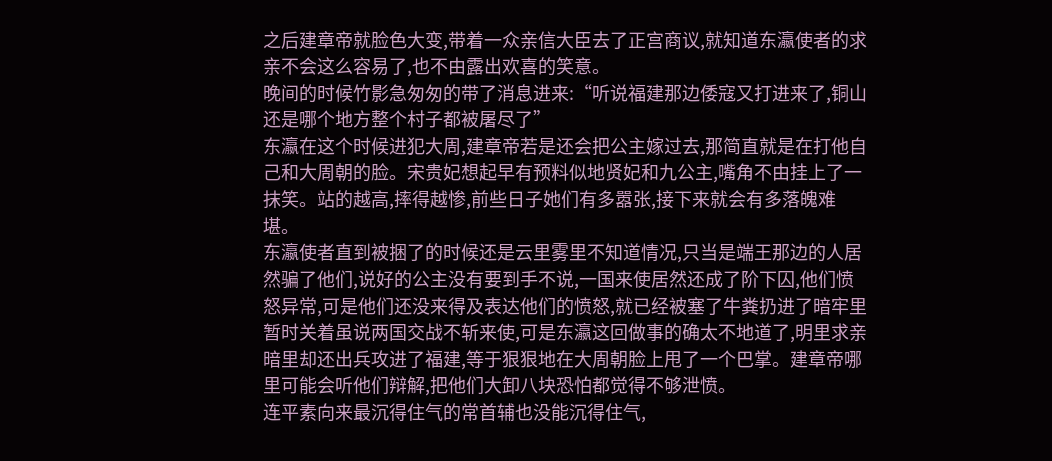之后建章帝就脸色大变,带着一众亲信大臣去了正宫商议,就知道东瀛使者的求亲不会这么容易了,也不由露出欢喜的笑意。
晚间的时候竹影急匆匆的带了消息进来:“听说福建那边倭寇又打进来了,铜山还是哪个地方整个村子都被屠尽了”
东瀛在这个时候进犯大周,建章帝若是还会把公主嫁过去,那简直就是在打他自己和大周朝的脸。宋贵妃想起早有预料似地贤妃和九公主,嘴角不由挂上了一抹笑。站的越高,摔得越惨,前些日子她们有多嚣张,接下来就会有多落魄难堪。
东瀛使者直到被捆了的时候还是云里雾里不知道情况,只当是端王那边的人居然骗了他们,说好的公主没有要到手不说,一国来使居然还成了阶下囚,他们愤怒异常,可是他们还没来得及表达他们的愤怒,就已经被塞了牛粪扔进了暗牢里暂时关着虽说两国交战不斩来使,可是东瀛这回做事的确太不地道了,明里求亲暗里却还出兵攻进了福建,等于狠狠地在大周朝脸上甩了一个巴掌。建章帝哪里可能会听他们辩解,把他们大卸八块恐怕都觉得不够泄愤。
连平素向来最沉得住气的常首辅也没能沉得住气,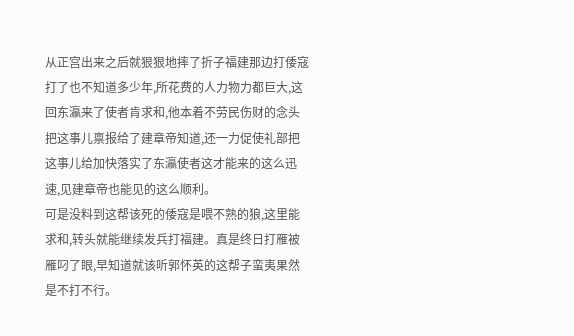从正宫出来之后就狠狠地摔了折子福建那边打倭寇打了也不知道多少年,所花费的人力物力都巨大,这回东瀛来了使者肯求和,他本着不劳民伤财的念头把这事儿禀报给了建章帝知道,还一力促使礼部把这事儿给加快落实了东瀛使者这才能来的这么迅速,见建章帝也能见的这么顺利。
可是没料到这帮该死的倭寇是喂不熟的狼,这里能求和,转头就能继续发兵打福建。真是终日打雁被雁叼了眼,早知道就该听郭怀英的这帮子蛮夷果然是不打不行。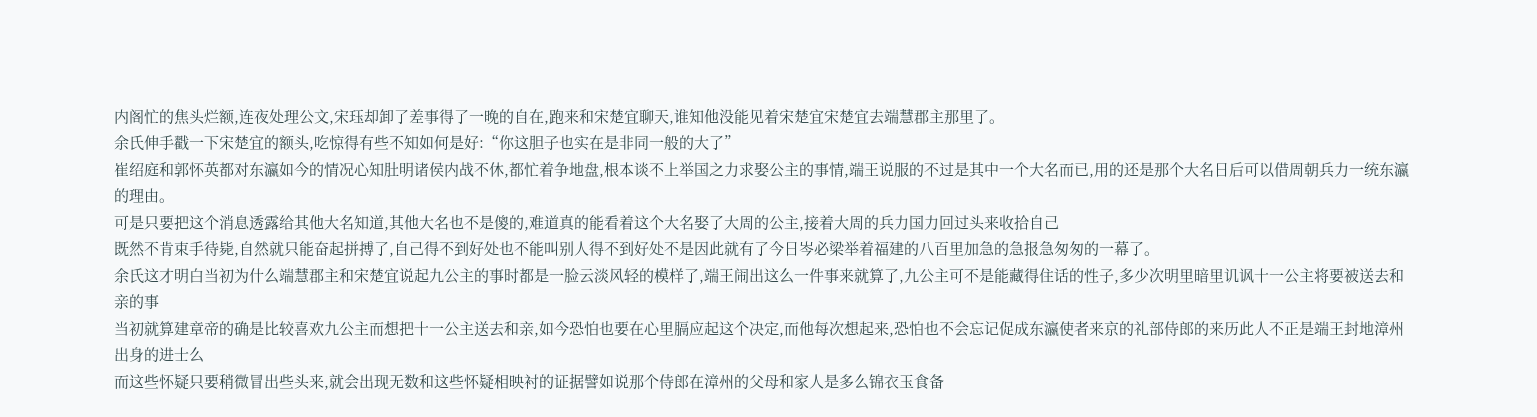内阁忙的焦头烂额,连夜处理公文,宋珏却卸了差事得了一晚的自在,跑来和宋楚宜聊天,谁知他没能见着宋楚宜宋楚宜去端慧郡主那里了。
余氏伸手戳一下宋楚宜的额头,吃惊得有些不知如何是好:“你这胆子也实在是非同一般的大了”
崔绍庭和郭怀英都对东瀛如今的情况心知肚明诸侯内战不休,都忙着争地盘,根本谈不上举国之力求娶公主的事情,端王说服的不过是其中一个大名而已,用的还是那个大名日后可以借周朝兵力一统东瀛的理由。
可是只要把这个消息透露给其他大名知道,其他大名也不是傻的,难道真的能看着这个大名娶了大周的公主,接着大周的兵力国力回过头来收拾自己
既然不肯束手待毙,自然就只能奋起拼搏了,自己得不到好处也不能叫别人得不到好处不是因此就有了今日岑必梁举着福建的八百里加急的急报急匆匆的一幕了。
余氏这才明白当初为什么端慧郡主和宋楚宜说起九公主的事时都是一脸云淡风轻的模样了,端王闹出这么一件事来就算了,九公主可不是能藏得住话的性子,多少次明里暗里讥讽十一公主将要被送去和亲的事
当初就算建章帝的确是比较喜欢九公主而想把十一公主送去和亲,如今恐怕也要在心里膈应起这个决定,而他每次想起来,恐怕也不会忘记促成东瀛使者来京的礼部侍郎的来历此人不正是端王封地漳州出身的进士么
而这些怀疑只要稍微冒出些头来,就会出现无数和这些怀疑相映衬的证据譬如说那个侍郎在漳州的父母和家人是多么锦衣玉食备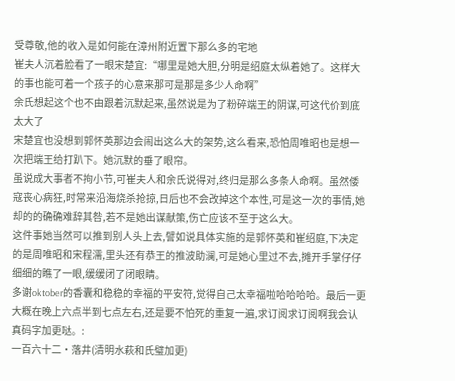受尊敬,他的收入是如何能在漳州附近置下那么多的宅地
崔夫人沉着脸看了一眼宋楚宜:“哪里是她大胆,分明是绍庭太纵着她了。这样大的事也能可着一个孩子的心意来那可是那是多少人命啊”
余氏想起这个也不由跟着沉默起来,虽然说是为了粉碎端王的阴谋,可这代价到底太大了
宋楚宜也没想到郭怀英那边会闹出这么大的架势,这么看来,恐怕周唯昭也是想一次把端王给打趴下。她沉默的垂了眼帘。
虽说成大事者不拘小节,可崔夫人和余氏说得对,终归是那么多条人命啊。虽然倭寇丧心病狂,时常来沿海烧杀抢掠,日后也不会改掉这个本性,可是这一次的事情,她却的的确确难辞其咎,若不是她出谋献策,伤亡应该不至于这么大。
这件事她当然可以推到别人头上去,譬如说具体实施的是郭怀英和崔绍庭,下决定的是周唯昭和宋程濡,里头还有恭王的推波助澜,可是她心里过不去,摊开手掌仔仔细细的瞧了一眼,缓缓闭了闭眼睛。
多谢oktober的香囊和稳稳的幸福的平安符,觉得自己太幸福啦哈哈哈哈。最后一更大概在晚上六点半到七点左右,还是要不怕死的重复一遍,求订阅求订阅啊我会认真码字加更哒。:
一百六十二·落井(清明水萩和氏璧加更)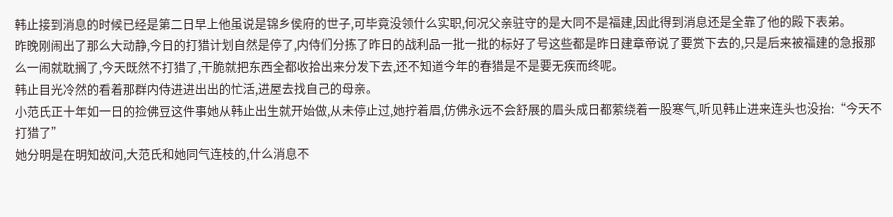韩止接到消息的时候已经是第二日早上他虽说是锦乡侯府的世子,可毕竟没领什么实职,何况父亲驻守的是大同不是福建,因此得到消息还是全靠了他的殿下表弟。
昨晚刚闹出了那么大动静,今日的打猎计划自然是停了,内侍们分拣了昨日的战利品一批一批的标好了号这些都是昨日建章帝说了要赏下去的,只是后来被福建的急报那么一闹就耽搁了,今天既然不打猎了,干脆就把东西全都收拾出来分发下去,还不知道今年的春猎是不是要无疾而终呢。
韩止目光冷然的看着那群内侍进进出出的忙活,进屋去找自己的母亲。
小范氏正十年如一日的捡佛豆这件事她从韩止出生就开始做,从未停止过,她拧着眉,仿佛永远不会舒展的眉头成日都萦绕着一股寒气,听见韩止进来连头也没抬:“今天不打猎了”
她分明是在明知故问,大范氏和她同气连枝的,什么消息不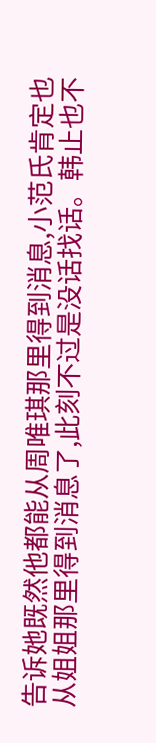告诉她既然他都能从周唯琪那里得到消息,小范氏肯定也从姐姐那里得到消息了,此刻不过是没话找话。韩止也不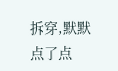拆穿,默默点了点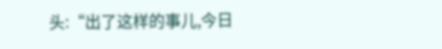头:“出了这样的事儿,今日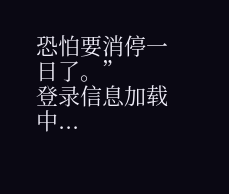恐怕要消停一日了。”
登录信息加载中...